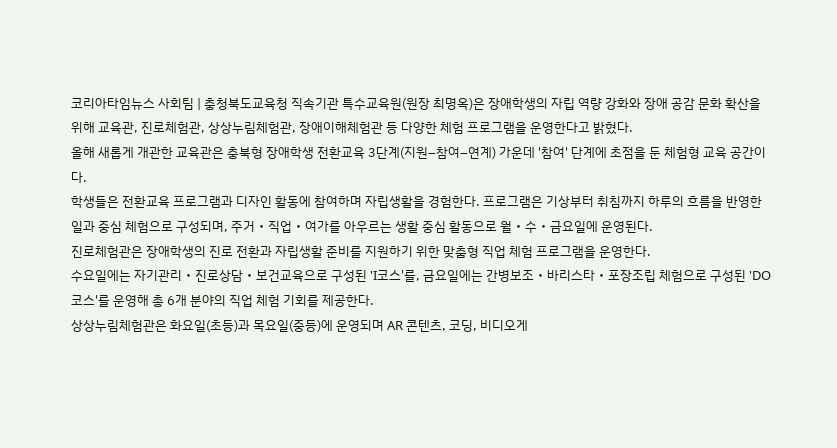코리아타임뉴스 사회팀 | 충청북도교육청 직속기관 특수교육원(원장 최명옥)은 장애학생의 자립 역량 강화와 장애 공감 문화 확산을 위해 교육관, 진로체험관, 상상누림체험관, 장애이해체험관 등 다양한 체험 프로그램을 운영한다고 밝혔다.
올해 새롭게 개관한 교육관은 충북형 장애학생 전환교육 3단계(지원–참여–연계) 가운데 '참여' 단계에 초점을 둔 체험형 교육 공간이다.
학생들은 전환교육 프로그램과 디자인 활동에 참여하며 자립생활을 경험한다. 프로그램은 기상부터 취침까지 하루의 흐름을 반영한 일과 중심 체험으로 구성되며, 주거‧직업‧여가를 아우르는 생활 중심 활동으로 월‧수‧금요일에 운영된다.
진로체험관은 장애학생의 진로 전환과 자립생활 준비를 지원하기 위한 맞춤형 직업 체험 프로그램을 운영한다.
수요일에는 자기관리‧진로상담‧보건교육으로 구성된 'I코스'를, 금요일에는 간병보조‧바리스타‧포장조립 체험으로 구성된 'DO코스'를 운영해 총 6개 분야의 직업 체험 기회를 제공한다.
상상누림체험관은 화요일(초등)과 목요일(중등)에 운영되며 AR 콘텐츠, 코딩, 비디오게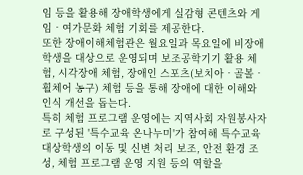임 등을 활용해 장애학생에게 실감형 콘텐츠와 게임‧여가문화 체험 기회를 제공한다.
또한 장애이해체험관은 월요일과 목요일에 비장애 학생을 대상으로 운영되며 보조공학기기 활용 체험, 시각장애 체험, 장애인 스포츠(보치아‧골볼‧휠체어 농구) 체험 등을 통해 장애에 대한 이해와 인식 개선을 돕는다.
특히 체험 프로그램 운영에는 지역사회 자원봉사자로 구성된 '특수교육 온나누미'가 참여해 특수교육대상학생의 이동 및 신변 처리 보조, 안전 환경 조성, 체험 프로그램 운영 지원 등의 역할을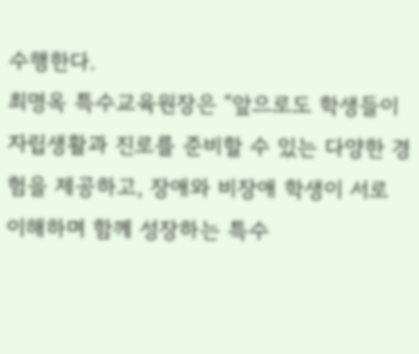수행한다.
최명옥 특수교육원장은 “앞으로도 학생들이 자립생활과 진로를 준비할 수 있는 다양한 경험을 제공하고, 장애와 비장애 학생이 서로 이해하며 함께 성장하는 특수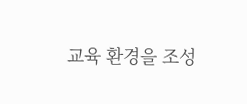교육 환경을 조성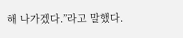해 나가겠다.”라고 말했다.